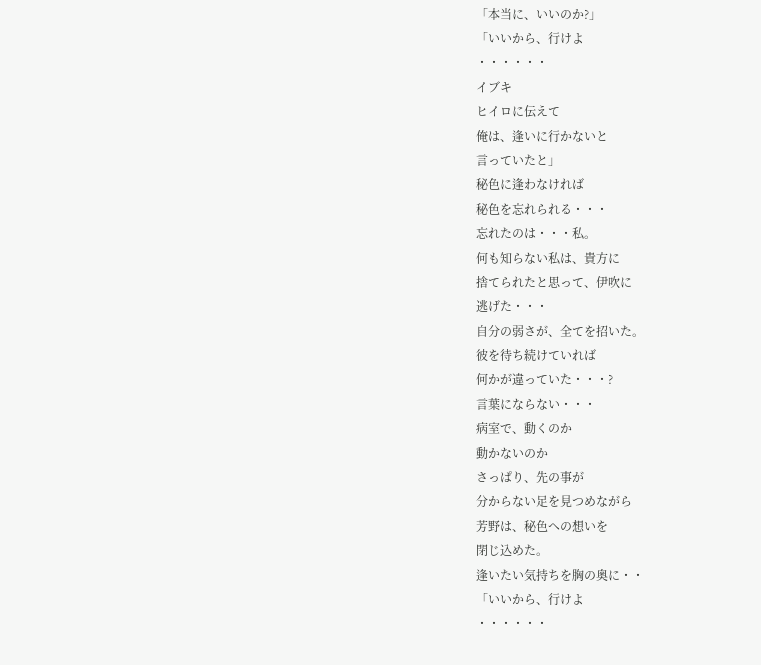「本当に、いいのか?」
「いいから、行けよ
・・・・・・
イブキ
ヒイロに伝えて
俺は、逢いに行かないと
言っていたと」
秘色に逢わなければ
秘色を忘れられる・・・
忘れたのは・・・私。
何も知らない私は、貴方に
捨てられたと思って、伊吹に
逃げた・・・
自分の弱さが、全てを招いた。
彼を待ち続けていれば
何かが違っていた・・・?
言葉にならない・・・
病室で、動くのか
動かないのか
さっぱり、先の事が
分からない足を見つめながら
芳野は、秘色への想いを
閉じ込めた。
逢いたい気持ちを胸の奥に・・
「いいから、行けよ
・・・・・・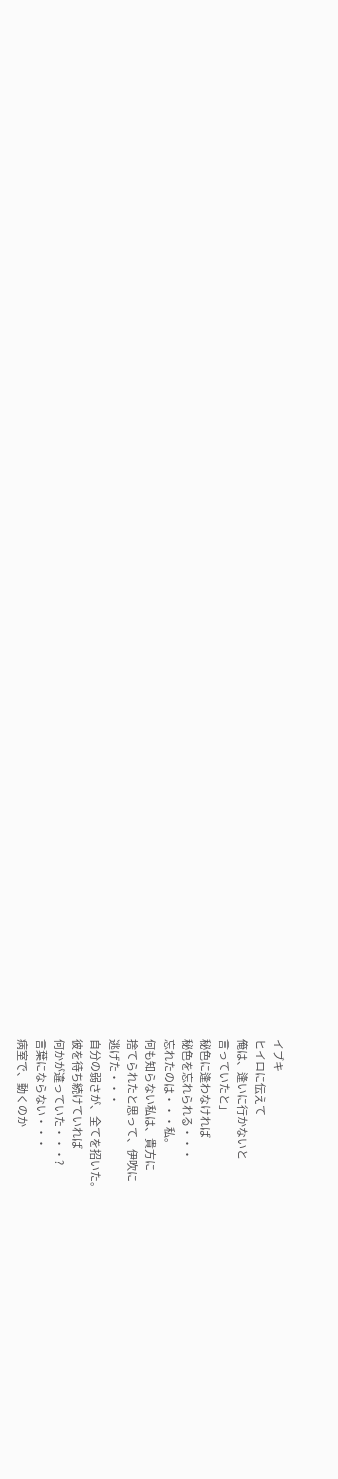イブキ
ヒイロに伝えて
俺は、逢いに行かないと
言っていたと」
秘色に逢わなければ
秘色を忘れられる・・・
忘れたのは・・・私。
何も知らない私は、貴方に
捨てられたと思って、伊吹に
逃げた・・・
自分の弱さが、全てを招いた。
彼を待ち続けていれば
何かが違っていた・・・?
言葉にならない・・・
病室で、動くのか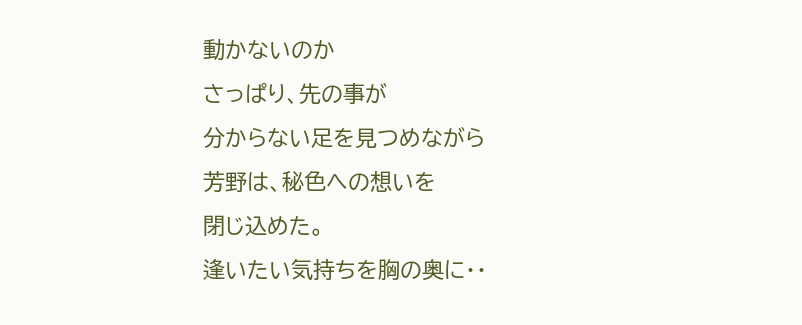動かないのか
さっぱり、先の事が
分からない足を見つめながら
芳野は、秘色への想いを
閉じ込めた。
逢いたい気持ちを胸の奥に・・